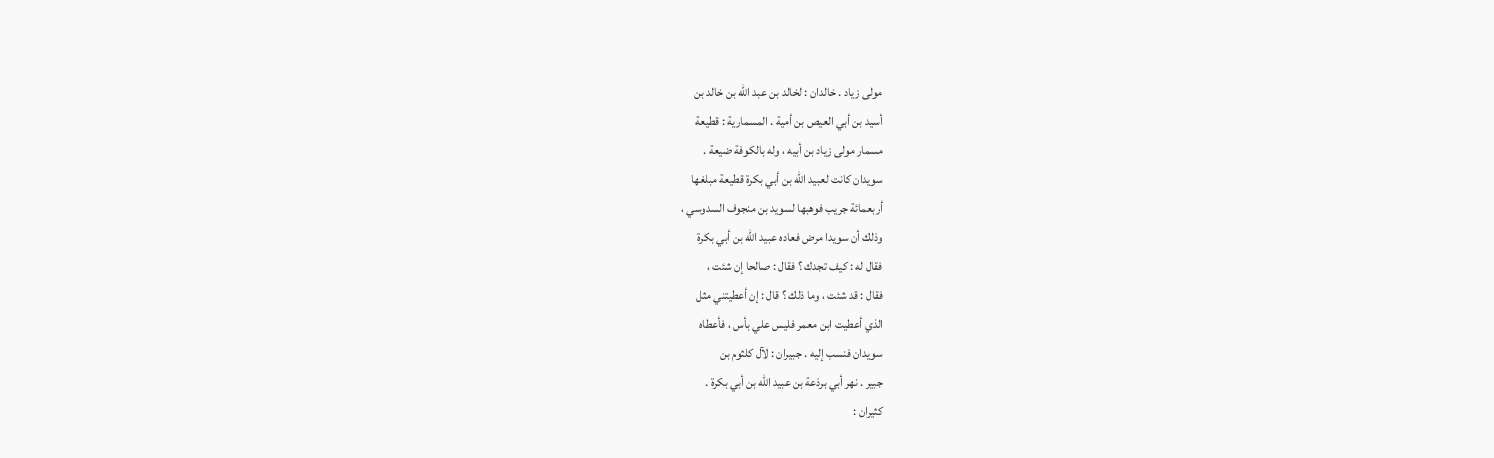مولى زياد . خالدان : لخالد بن عبد الله بن خالد بن
أسيد بن أبي العيص بن أمية . المسمارية : قطيعة
مسمار مولى زياد بن أبيه ، وله بالكوفة ضيعة .
سويدان كانت لعبيد الله بن أبي بكرة قطيعة مبلغها
أربعمائة جريب فوهبها لسويد بن منجوف السدوسي ،
وذلك أن سويدا مرض فعاده عبيد الله بن أبي بكرة
فقال له : كيف تجدك ؟ فقال : صالحا إن شئت ،
فقال : قد شئت ، وما ذلك ؟ قال : إن أعطيتني مثل
الذي أعطيت ابن معمر فليس علي بأس ، فأعطاه
سويدان فنسب إليه . جبيران : لآل كلثوم بن
جبير . نهر أبي برذعة بن عبيد الله بن أبي بكرة .
كثيران :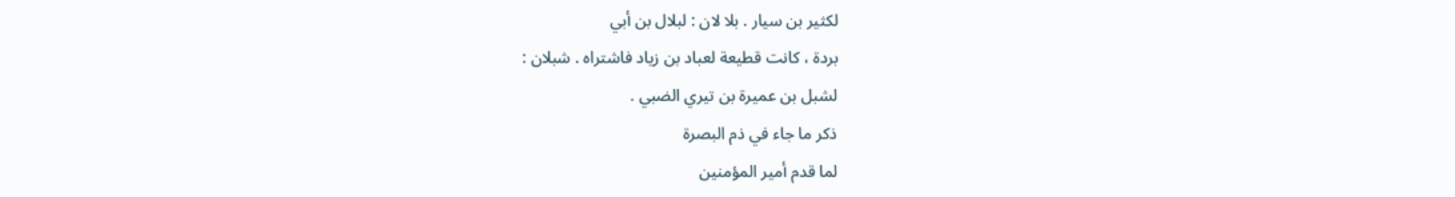لكثير بن سيار . بلا لان : لبلال بن أبي
بردة ، كانت قطيعة لعباد بن زياد فاشتراه . شبلان :
لشبل بن عميرة بن تيري الضبي .
ذكر ما جاء في ذم البصرة
لما قدم أمير المؤمنين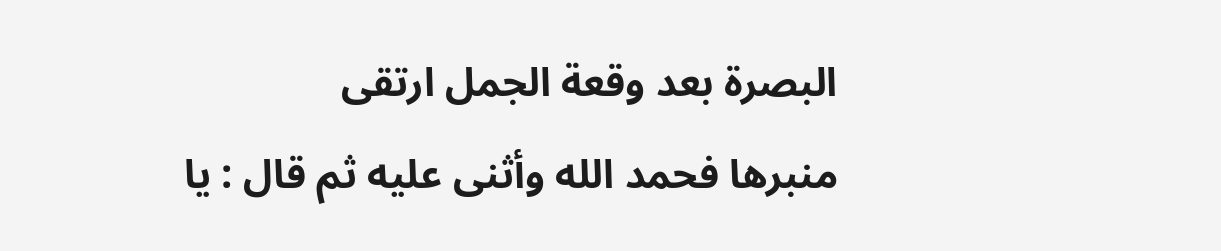البصرة بعد وقعة الجمل ارتقى
منبرها فحمد الله وأثنى عليه ثم قال : يا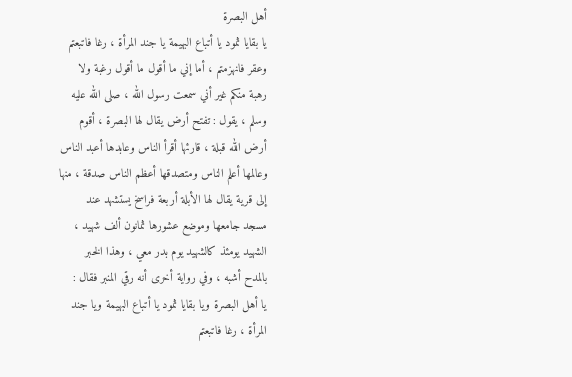أهل البصرة
يا بقايا ثمود يا أتباع البهيمة يا جند المرأة ، رغا فاتبعتم
وعقر فانهزمتم ، أما إني ما أقول ما أقول رغبة ولا
رهبة منكم غير أني سمعت رسول الله ، صلى الله عليه
وسلم ، يقول : تفتح أرض يقال لها البصرة ، أقوم
أرض الله قبلة ، قارئها أقرأ الناس وعابدها أعبد الناس
وعالمها أعلم الناس ومتصدقها أعظم الناس صدقة ، منها
إلى قرية يقال لها الأبلة أربعة فراسخ يستشهد عند
مسجد جامعها وموضع عشورها ثمانون ألف شهيد ،
الشهيد يومئذ كالشهيد يوم بدر معي ، وهذا الخبر
بالمدح أشبه ، وفي رواية أخرى أنه رقي المنبر فقال :
يا أهل البصرة ويا بقايا ثمود يا أتباع البهيمة ويا جند
المرأة ، رغا فاتبعتم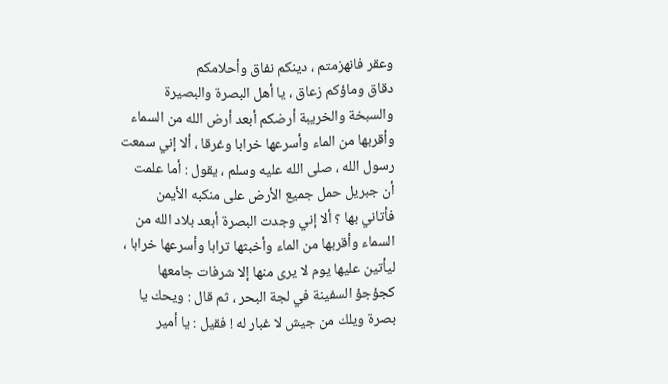وعقر فانهزمتم ، دينكم نفاق وأحلامكم
دقاق وماؤكم زعاق ، يا أهل البصرة والبصيرة
والسبخة والخريبة أرضكم أبعد أرض الله من السماء
وأقربها من الماء وأسرعها خرابا وغرقا ، ألا إني سمعت
رسول الله ، صلى الله عليه وسلم ، يقول : أما علمت
أن جبريل حمل جميع الأرض على منكبه الأيمن
فأتاني بها ؟ ألا إني وجدت البصرة أبعد بلاد الله من
السماء وأقربها من الماء وأخبثها ترابا وأسرعها خرابا ،
ليأتين عليها يوم لا يرى منها إلا شرفات جامعها
كجؤجؤ السفينة في لجة البحر ، ثم قال : ويحك يا
بصرة ويلك من جيش لا غبار له ! فقيل : يا أمير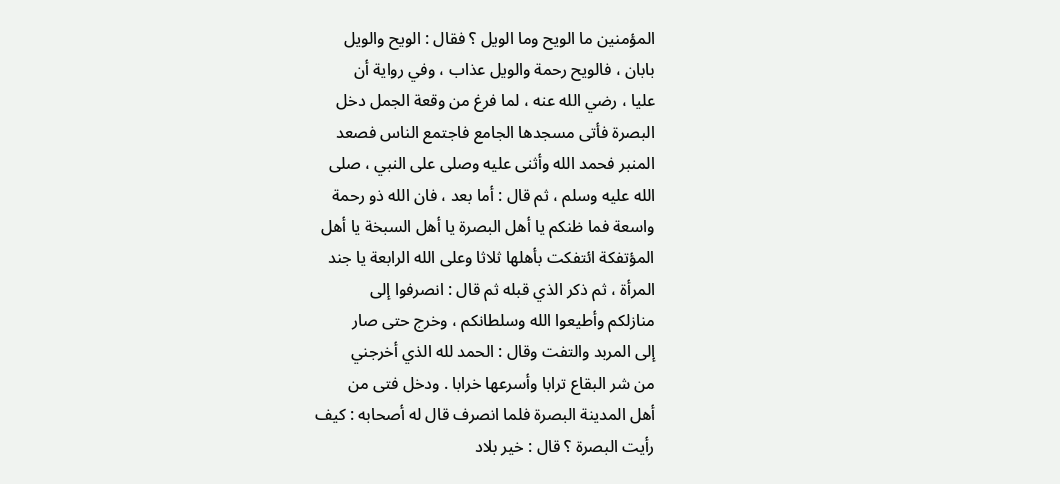المؤمنين ما الويح وما الويل ؟ فقال : الويح والويل
بابان ، فالويح رحمة والويل عذاب ، وفي رواية أن
عليا ، رضي الله عنه ، لما فرغ من وقعة الجمل دخل
البصرة فأتى مسجدها الجامع فاجتمع الناس فصعد
المنبر فحمد الله وأثنى عليه وصلى على النبي ، صلى
الله عليه وسلم ، ثم قال : أما بعد ، فان الله ذو رحمة
واسعة فما ظنكم يا أهل البصرة يا أهل السبخة يا أهل
المؤتفكة ائتفكت بأهلها ثلاثا وعلى الله الرابعة يا جند
المرأة ، ثم ذكر الذي قبله ثم قال : انصرفوا إلى
منازلكم وأطيعوا الله وسلطانكم ، وخرج حتى صار
إلى المربد والتفت وقال : الحمد لله الذي أخرجني
من شر البقاع ترابا وأسرعها خرابا . ودخل فتى من
أهل المدينة البصرة فلما انصرف قال له أصحابه : كيف
رأيت البصرة ؟ قال : خير بلاد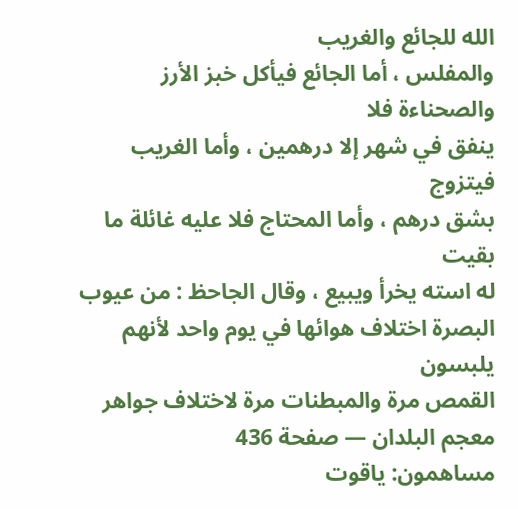الله للجائع والغريب
والمفلس ، أما الجائع فيأكل خبز الأرز والصحناءة فلا
ينفق في شهر إلا درهمين ، وأما الغريب فيتزوج
بشق درهم ، وأما المحتاج فلا عليه غائلة ما بقيت
له استه يخرأ ويبيع ، وقال الجاحظ : من عيوب
البصرة اختلاف هوائها في يوم واحد لأنهم يلبسون
القمص مرة والمبطنات مرة لاختلاف جواهر
معجم البلدان — صفحة 436
مساهمون: ياقوت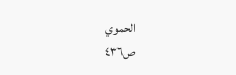الحموي
ص٤٣٦